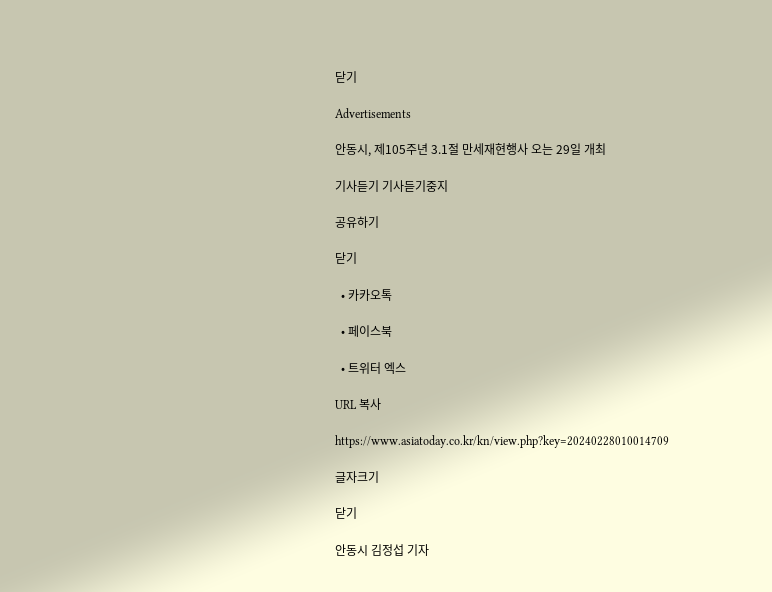닫기

Advertisements

안동시, 제105주년 3.1절 만세재현행사 오는 29일 개최

기사듣기 기사듣기중지

공유하기

닫기

  • 카카오톡

  • 페이스북

  • 트위터 엑스

URL 복사

https://www.asiatoday.co.kr/kn/view.php?key=20240228010014709

글자크기

닫기

안동시 김정섭 기자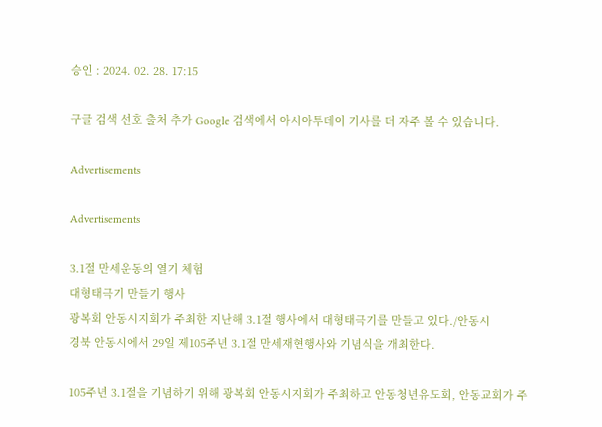승인 : 2024. 02. 28. 17:15

구글 검색 선호 출처 추가 Google 검색에서 아시아투데이 기사를 더 자주 볼 수 있습니다.

Advertisements

Advertisements

3.1절 만세운동의 열기 체험
대형태극기 만들기 행사
광복회 안동시지회가 주최한 지난해 3.1절 행사에서 대형태극기를 만들고 있다./안동시
경북 안동시에서 29일 제105주년 3.1절 만세재현행사와 기념식을 개최한다.

105주년 3.1절을 기념하기 위해 광복회 안동시지회가 주최하고 안동청년유도회, 안동교회가 주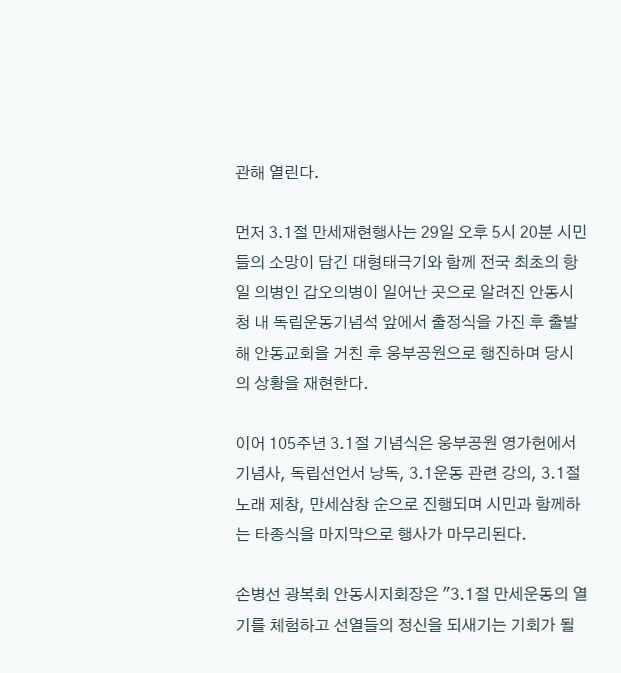관해 열린다.

먼저 3.1절 만세재현행사는 29일 오후 5시 20분 시민들의 소망이 담긴 대형태극기와 함께 전국 최초의 항일 의병인 갑오의병이 일어난 곳으로 알려진 안동시청 내 독립운동기념석 앞에서 출정식을 가진 후 출발해 안동교회을 거친 후 웅부공원으로 행진하며 당시의 상황을 재현한다.

이어 105주년 3.1절 기념식은 웅부공원 영가헌에서 기념사, 독립선언서 낭독, 3.1운동 관련 강의, 3.1절 노래 제창, 만세삼창 순으로 진행되며 시민과 함께하는 타종식을 마지막으로 행사가 마무리된다.

손병선 광복회 안동시지회장은 "3.1절 만세운동의 열기를 체험하고 선열들의 정신을 되새기는 기회가 될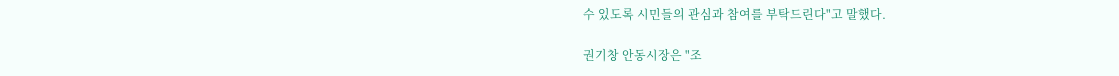수 있도록 시민들의 관심과 참여를 부탁드린다"고 말했다.

권기창 안동시장은 "조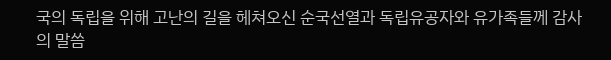국의 독립을 위해 고난의 길을 헤쳐오신 순국선열과 독립유공자와 유가족들께 감사의 말씀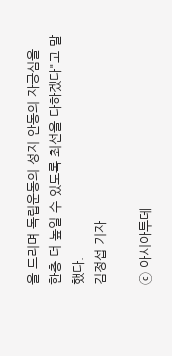을 드리며 독립운동의 성지 안동의 자긍심을 한층 더 높일 수 있도록 최선을 다하겠다"고 말했다.
김정섭 기자

ⓒ 아시아투데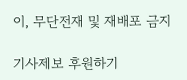이, 무단전재 및 재배포 금지

기사제보 후원하기